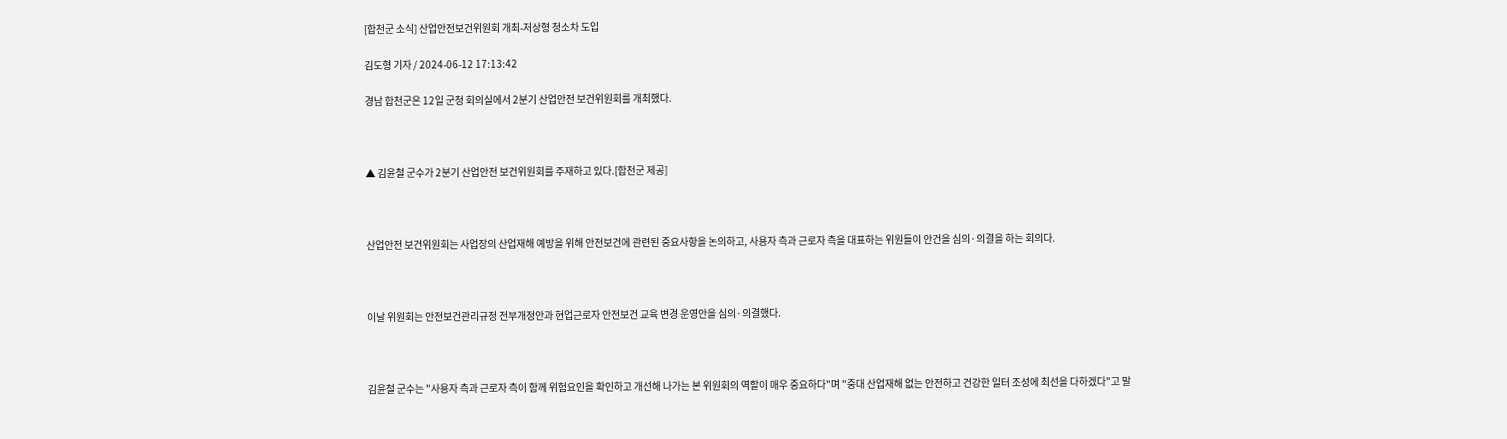[합천군 소식] 산업안전보건위원회 개최-저상형 청소차 도입

김도형 기자 / 2024-06-12 17:13:42

경남 합천군은 12일 군청 회의실에서 2분기 산업안전 보건위원회를 개최했다.



▲ 김윤철 군수가 2분기 산업안전 보건위원회를 주재하고 있다.[합천군 제공]



산업안전 보건위원회는 사업장의 산업재해 예방을 위해 안전보건에 관련된 중요사항을 논의하고, 사용자 측과 근로자 측을 대표하는 위원들이 안건을 심의·의결을 하는 회의다.



이날 위원회는 안전보건관리규정 전부개정안과 현업근로자 안전보건 교육 변경 운영안을 심의·의결했다.



김윤철 군수는 "사용자 측과 근로자 측이 함께 위험요인을 확인하고 개선해 나가는 본 위원회의 역할이 매우 중요하다"며 "중대 산업재해 없는 안전하고 건강한 일터 조성에 최선을 다하겠다"고 말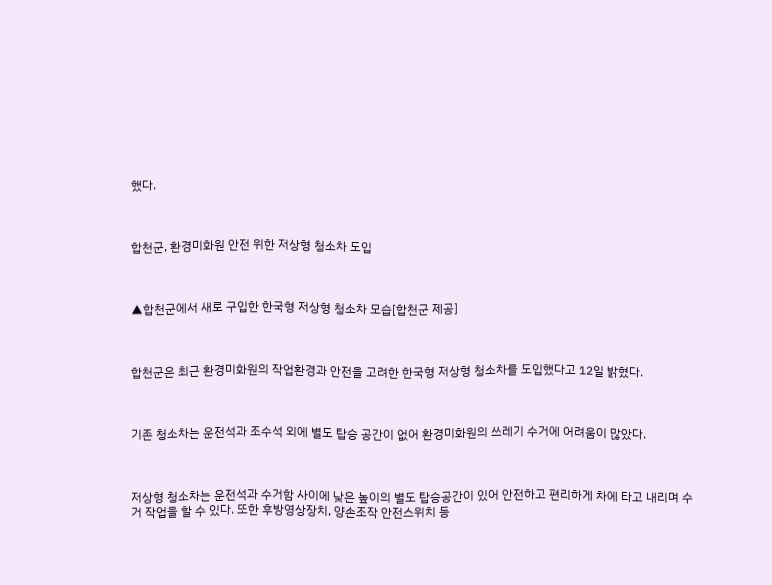했다.



합천군, 환경미화원 안전 위한 저상형 청소차 도입



▲합천군에서 새로 구입한 한국형 저상형 청소차 모습[합천군 제공]



합천군은 최근 환경미화원의 작업환경과 안전을 고려한 한국형 저상형 청소차를 도입했다고 12일 밝혔다.



기존 청소차는 운전석과 조수석 외에 별도 탑승 공간이 없어 환경미화원의 쓰레기 수거에 어려움이 많았다.



저상형 청소차는 운전석과 수거함 사이에 낮은 높이의 별도 탑승공간이 있어 안전하고 편리하게 차에 타고 내리며 수거 작업을 할 수 있다. 또한 후방영상장치, 양손조작 안전스위치 등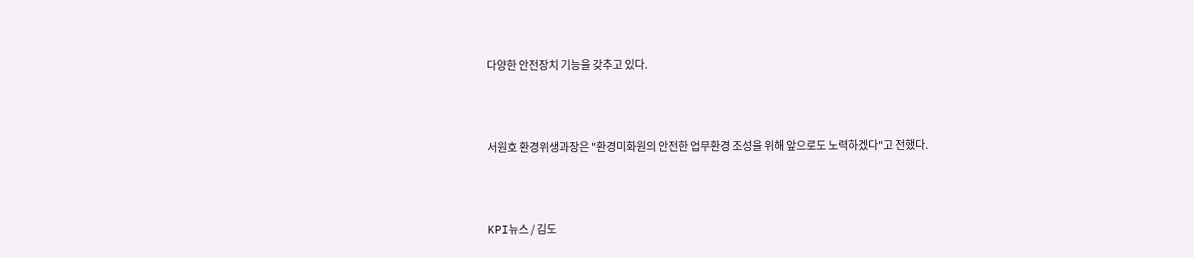다양한 안전장치 기능을 갖추고 있다.



서원호 환경위생과장은 "환경미화원의 안전한 업무환경 조성을 위해 앞으로도 노력하겠다"고 전했다.



KPI뉴스 / 김도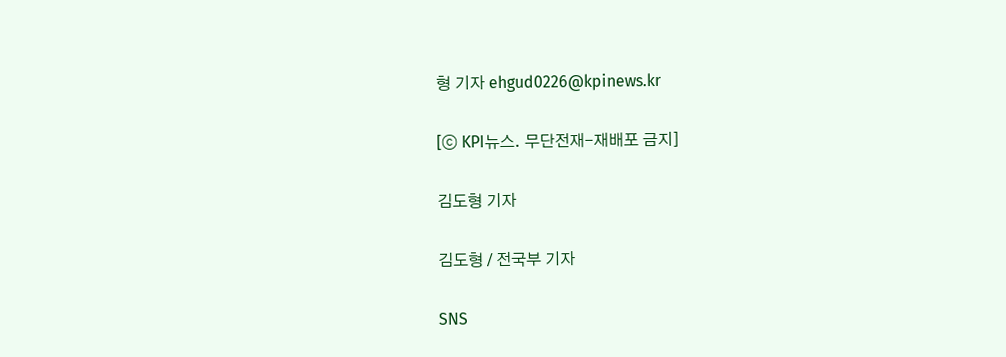형 기자 ehgud0226@kpinews.kr

[ⓒ KPI뉴스. 무단전재-재배포 금지]

김도형 기자

김도형 / 전국부 기자

SNS